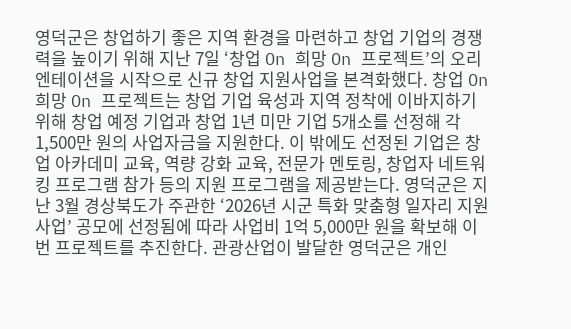영덕군은 창업하기 좋은 지역 환경을 마련하고 창업 기업의 경쟁력을 높이기 위해 지난 7일 ‘창업 On 희망 On 프로젝트’의 오리엔테이션을 시작으로 신규 창업 지원사업을 본격화했다. 창업 On 희망 On 프로젝트는 창업 기업 육성과 지역 정착에 이바지하기 위해 창업 예정 기업과 창업 1년 미만 기업 5개소를 선정해 각 1,500만 원의 사업자금을 지원한다. 이 밖에도 선정된 기업은 창업 아카데미 교육, 역량 강화 교육, 전문가 멘토링, 창업자 네트워킹 프로그램 참가 등의 지원 프로그램을 제공받는다. 영덕군은 지난 3월 경상북도가 주관한 ‘2026년 시군 특화 맞춤형 일자리 지원사업’ 공모에 선정됨에 따라 사업비 1억 5,000만 원을 확보해 이번 프로젝트를 추진한다. 관광산업이 발달한 영덕군은 개인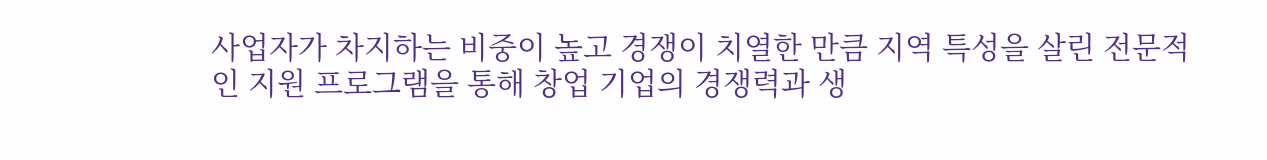사업자가 차지하는 비중이 높고 경쟁이 치열한 만큼 지역 특성을 살린 전문적인 지원 프로그램을 통해 창업 기업의 경쟁력과 생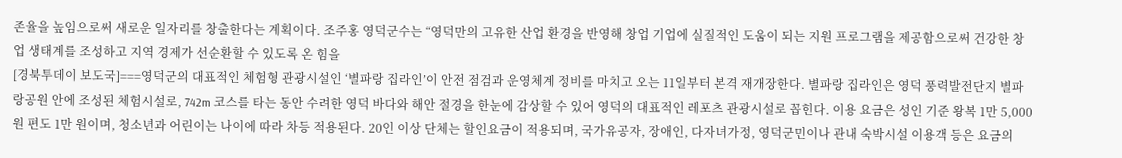존율을 높임으로써 새로운 일자리를 창출한다는 계획이다. 조주홍 영덕군수는 “영덕만의 고유한 산업 환경을 반영해 창업 기업에 실질적인 도움이 되는 지원 프로그램을 제공함으로써 건강한 창업 생태계를 조성하고 지역 경제가 선순환할 수 있도록 온 힘을
[경북투데이 보도국]===영덕군의 대표적인 체험형 관광시설인 ‘별파랑 집라인’이 안전 점검과 운영체계 정비를 마치고 오는 11일부터 본격 재개장한다. 별파랑 집라인은 영덕 풍력발전단지 별파랑공원 안에 조성된 체험시설로, 742m 코스를 타는 동안 수려한 영덕 바다와 해안 절경을 한눈에 감상할 수 있어 영덕의 대표적인 레포츠 관광시설로 꼽힌다. 이용 요금은 성인 기준 왕복 1만 5,000원 편도 1만 원이며, 청소년과 어린이는 나이에 따라 차등 적용된다. 20인 이상 단체는 할인요금이 적용되며, 국가유공자, 장애인, 다자녀가정, 영덕군민이나 관내 숙박시설 이용객 등은 요금의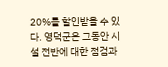20%를 할인받을 수 있다. 영덕군은 그동안 시설 전반에 대한 점검과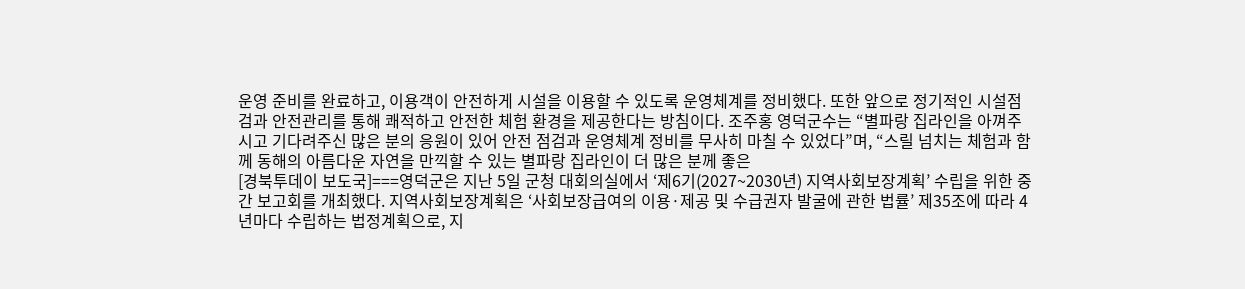운영 준비를 완료하고, 이용객이 안전하게 시설을 이용할 수 있도록 운영체계를 정비했다. 또한 앞으로 정기적인 시설점검과 안전관리를 통해 쾌적하고 안전한 체험 환경을 제공한다는 방침이다. 조주홍 영덕군수는 “별파랑 집라인을 아껴주시고 기다려주신 많은 분의 응원이 있어 안전 점검과 운영체계 정비를 무사히 마칠 수 있었다”며, “스릴 넘치는 체험과 함께 동해의 아름다운 자연을 만끽할 수 있는 별파랑 집라인이 더 많은 분께 좋은
[경북투데이 보도국]===영덕군은 지난 5일 군청 대회의실에서 ‘제6기(2027~2030년) 지역사회보장계획’ 수립을 위한 중간 보고회를 개최했다. 지역사회보장계획은 ‘사회보장급여의 이용·제공 및 수급권자 발굴에 관한 법률’ 제35조에 따라 4년마다 수립하는 법정계획으로, 지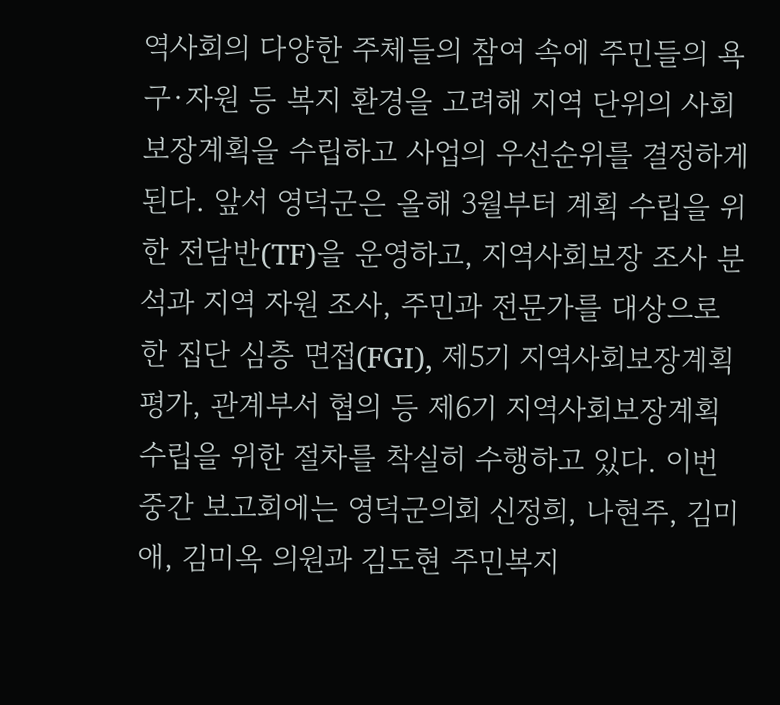역사회의 다양한 주체들의 참여 속에 주민들의 욕구·자원 등 복지 환경을 고려해 지역 단위의 사회보장계획을 수립하고 사업의 우선순위를 결정하게 된다. 앞서 영덕군은 올해 3월부터 계획 수립을 위한 전담반(TF)을 운영하고, 지역사회보장 조사 분석과 지역 자원 조사, 주민과 전문가를 대상으로 한 집단 심층 면접(FGI), 제5기 지역사회보장계획 평가, 관계부서 협의 등 제6기 지역사회보장계획 수립을 위한 절차를 착실히 수행하고 있다. 이번 중간 보고회에는 영덕군의회 신정희, 나현주, 김미애, 김미옥 의원과 김도현 주민복지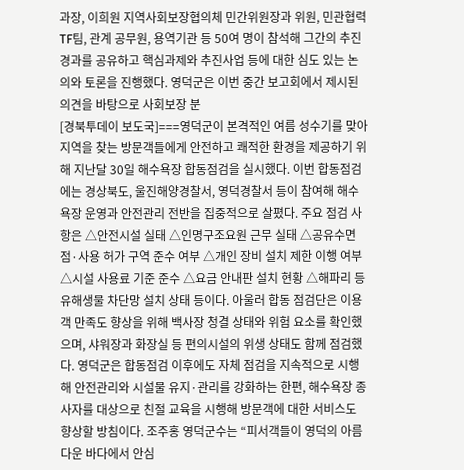과장, 이희원 지역사회보장협의체 민간위원장과 위원, 민관협력 TF팀, 관계 공무원, 용역기관 등 50여 명이 참석해 그간의 추진 경과를 공유하고 핵심과제와 추진사업 등에 대한 심도 있는 논의와 토론을 진행했다. 영덕군은 이번 중간 보고회에서 제시된 의견을 바탕으로 사회보장 분
[경북투데이 보도국]===영덕군이 본격적인 여름 성수기를 맞아 지역을 찾는 방문객들에게 안전하고 쾌적한 환경을 제공하기 위해 지난달 30일 해수욕장 합동점검을 실시했다. 이번 합동점검에는 경상북도, 울진해양경찰서, 영덕경찰서 등이 참여해 해수욕장 운영과 안전관리 전반을 집중적으로 살폈다. 주요 점검 사항은 △안전시설 실태 △인명구조요원 근무 실태 △공유수면 점·사용 허가 구역 준수 여부 △개인 장비 설치 제한 이행 여부 △시설 사용료 기준 준수 △요금 안내판 설치 현황 △해파리 등 유해생물 차단망 설치 상태 등이다. 아울러 합동 점검단은 이용객 만족도 향상을 위해 백사장 청결 상태와 위험 요소를 확인했으며, 샤워장과 화장실 등 편의시설의 위생 상태도 함께 점검했다. 영덕군은 합동점검 이후에도 자체 점검을 지속적으로 시행해 안전관리와 시설물 유지·관리를 강화하는 한편, 해수욕장 종사자를 대상으로 친절 교육을 시행해 방문객에 대한 서비스도 향상할 방침이다. 조주홍 영덕군수는 “피서객들이 영덕의 아름다운 바다에서 안심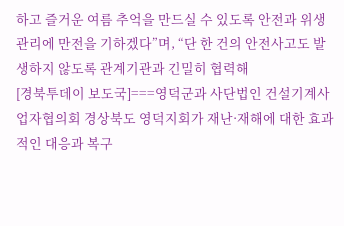하고 즐거운 여름 추억을 만드실 수 있도록 안전과 위생 관리에 만전을 기하겠다”며, “단 한 건의 안전사고도 발생하지 않도록 관계기관과 긴밀히 협력해
[경북투데이 보도국]===영덕군과 사단법인 건설기계사업자협의회 경상북도 영덕지회가 재난·재해에 대한 효과적인 대응과 복구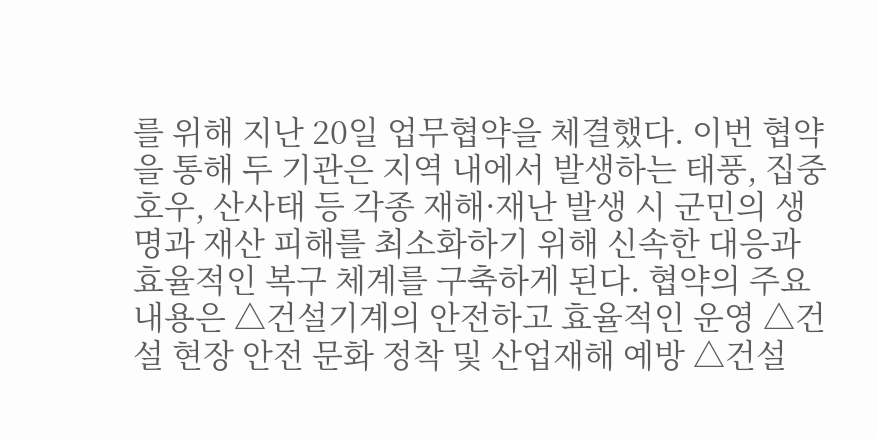를 위해 지난 20일 업무협약을 체결했다. 이번 협약을 통해 두 기관은 지역 내에서 발생하는 태풍, 집중호우, 산사태 등 각종 재해·재난 발생 시 군민의 생명과 재산 피해를 최소화하기 위해 신속한 대응과 효율적인 복구 체계를 구축하게 된다. 협약의 주요 내용은 △건설기계의 안전하고 효율적인 운영 △건설 현장 안전 문화 정착 및 산업재해 예방 △건설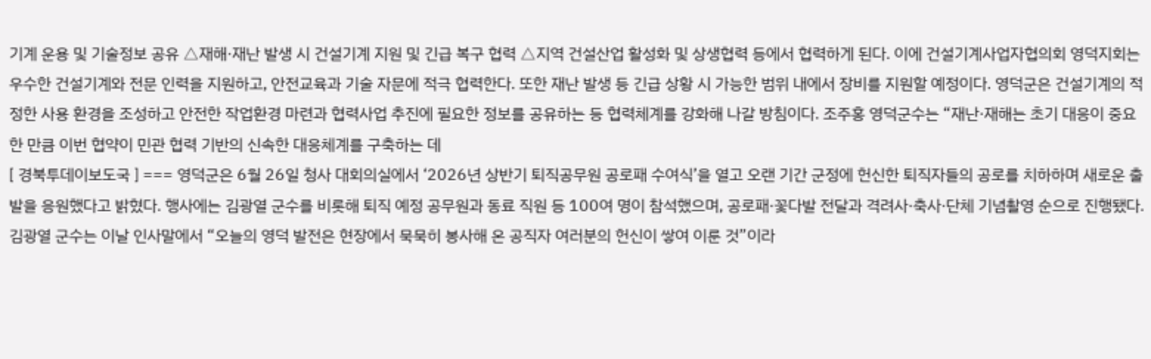기계 운용 및 기술정보 공유 △재해·재난 발생 시 건설기계 지원 및 긴급 복구 협력 △지역 건설산업 활성화 및 상생협력 등에서 협력하게 된다. 이에 건설기계사업자협의회 영덕지회는 우수한 건설기계와 전문 인력을 지원하고, 안전교육과 기술 자문에 적극 협력한다. 또한 재난 발생 등 긴급 상황 시 가능한 범위 내에서 장비를 지원할 예정이다. 영덕군은 건설기계의 적정한 사용 환경을 조성하고 안전한 작업환경 마련과 협력사업 추진에 필요한 정보를 공유하는 등 협력체계를 강화해 나갈 방침이다. 조주홍 영덕군수는 “재난·재해는 초기 대응이 중요한 만큼 이번 협약이 민관 협력 기반의 신속한 대응체계를 구축하는 데
[ 경북투데이보도국 ] === 영덕군은 6월 26일 청사 대회의실에서 ‘2026년 상반기 퇴직공무원 공로패 수여식’을 열고 오랜 기간 군정에 헌신한 퇴직자들의 공로를 치하하며 새로운 출발을 응원했다고 밝혔다. 행사에는 김광열 군수를 비롯해 퇴직 예정 공무원과 동료 직원 등 100여 명이 참석했으며, 공로패·꽃다발 전달과 격려사·축사·단체 기념촬영 순으로 진행됐다. 김광열 군수는 이날 인사말에서 “오늘의 영덕 발전은 현장에서 묵묵히 봉사해 온 공직자 여러분의 헌신이 쌓여 이룬 것”이라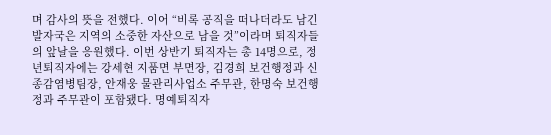며 감사의 뜻을 전했다. 이어 “비록 공직을 떠나더라도 남긴 발자국은 지역의 소중한 자산으로 남을 것”이라며 퇴직자들의 앞날을 응원했다. 이번 상반기 퇴직자는 총 14명으로, 정년퇴직자에는 강세현 지품면 부면장, 김경희 보건행정과 신종감염병팀장, 안재웅 물관리사업소 주무관, 한명숙 보건행정과 주무관이 포함됐다. 명예퇴직자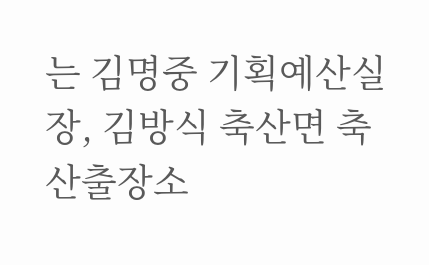는 김명중 기획예산실장, 김방식 축산면 축산출장소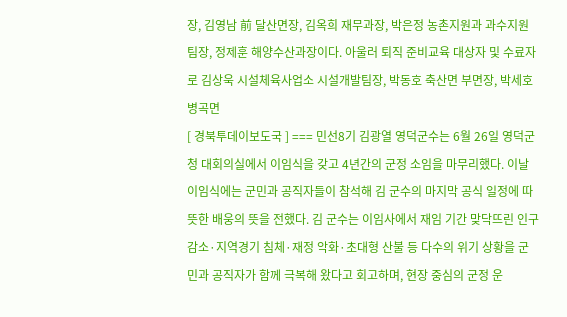장, 김영남 前 달산면장, 김옥희 재무과장, 박은정 농촌지원과 과수지원팀장, 정제훈 해양수산과장이다. 아울러 퇴직 준비교육 대상자 및 수료자로 김상욱 시설체육사업소 시설개발팀장, 박동호 축산면 부면장, 박세호 병곡면
[ 경북투데이보도국 ] === 민선8기 김광열 영덕군수는 6월 26일 영덕군청 대회의실에서 이임식을 갖고 4년간의 군정 소임을 마무리했다. 이날 이임식에는 군민과 공직자들이 참석해 김 군수의 마지막 공식 일정에 따뜻한 배웅의 뜻을 전했다. 김 군수는 이임사에서 재임 기간 맞닥뜨린 인구감소·지역경기 침체·재정 악화·초대형 산불 등 다수의 위기 상황을 군민과 공직자가 함께 극복해 왔다고 회고하며, 현장 중심의 군정 운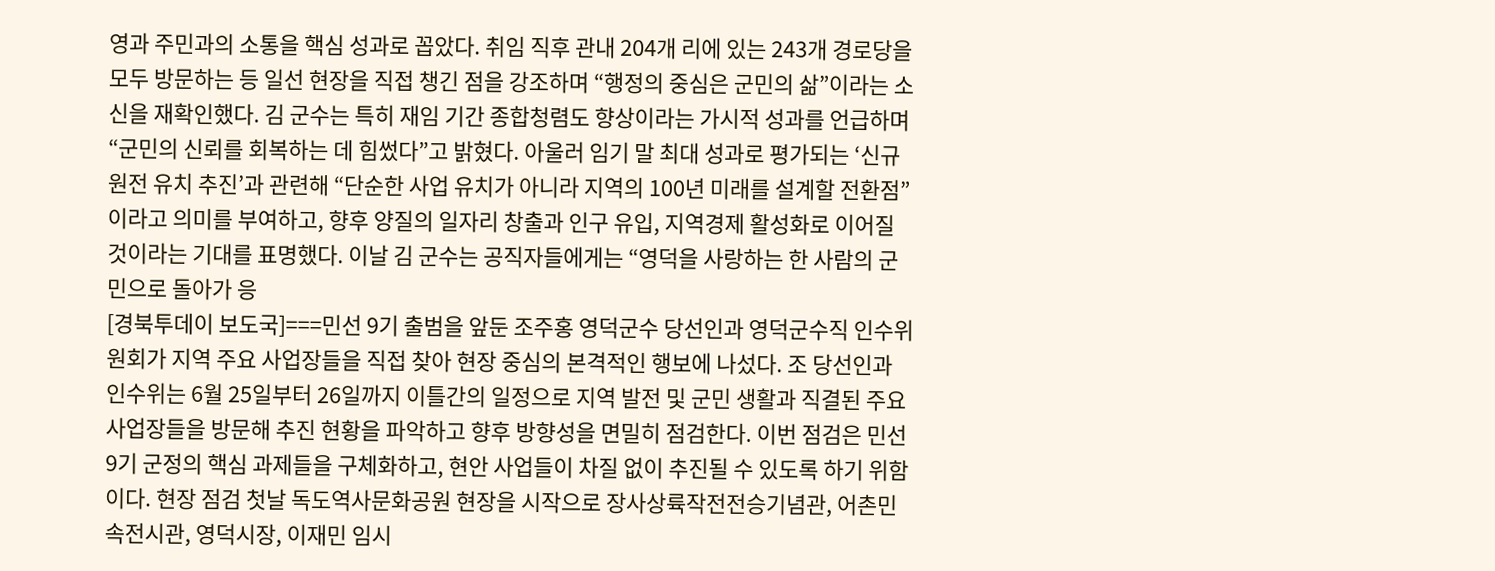영과 주민과의 소통을 핵심 성과로 꼽았다. 취임 직후 관내 204개 리에 있는 243개 경로당을 모두 방문하는 등 일선 현장을 직접 챙긴 점을 강조하며 “행정의 중심은 군민의 삶”이라는 소신을 재확인했다. 김 군수는 특히 재임 기간 종합청렴도 향상이라는 가시적 성과를 언급하며 “군민의 신뢰를 회복하는 데 힘썼다”고 밝혔다. 아울러 임기 말 최대 성과로 평가되는 ‘신규 원전 유치 추진’과 관련해 “단순한 사업 유치가 아니라 지역의 100년 미래를 설계할 전환점”이라고 의미를 부여하고, 향후 양질의 일자리 창출과 인구 유입, 지역경제 활성화로 이어질 것이라는 기대를 표명했다. 이날 김 군수는 공직자들에게는 “영덕을 사랑하는 한 사람의 군민으로 돌아가 응
[경북투데이 보도국]===민선 9기 출범을 앞둔 조주홍 영덕군수 당선인과 영덕군수직 인수위원회가 지역 주요 사업장들을 직접 찾아 현장 중심의 본격적인 행보에 나섰다. 조 당선인과 인수위는 6월 25일부터 26일까지 이틀간의 일정으로 지역 발전 및 군민 생활과 직결된 주요 사업장들을 방문해 추진 현황을 파악하고 향후 방향성을 면밀히 점검한다. 이번 점검은 민선 9기 군정의 핵심 과제들을 구체화하고, 현안 사업들이 차질 없이 추진될 수 있도록 하기 위함이다. 현장 점검 첫날 독도역사문화공원 현장을 시작으로 장사상륙작전전승기념관, 어촌민속전시관, 영덕시장, 이재민 임시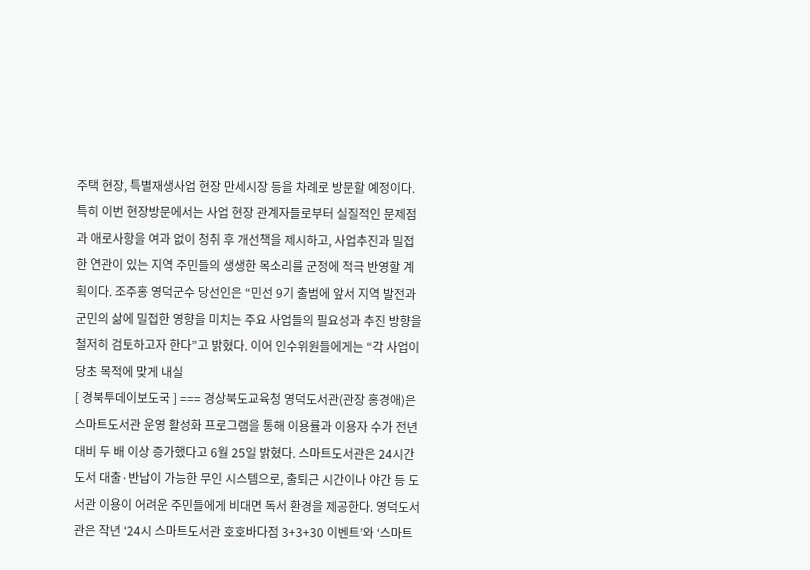주택 현장, 특별재생사업 현장 만세시장 등을 차례로 방문할 예정이다. 특히 이번 현장방문에서는 사업 현장 관계자들로부터 실질적인 문제점과 애로사항을 여과 없이 청취 후 개선책을 제시하고, 사업추진과 밀접한 연관이 있는 지역 주민들의 생생한 목소리를 군정에 적극 반영할 계획이다. 조주홍 영덕군수 당선인은 “민선 9기 출범에 앞서 지역 발전과 군민의 삶에 밀접한 영향을 미치는 주요 사업들의 필요성과 추진 방향을 철저히 검토하고자 한다”고 밝혔다. 이어 인수위원들에게는 “각 사업이 당초 목적에 맞게 내실
[ 경북투데이보도국 ] === 경상북도교육청 영덕도서관(관장 홍경애)은 스마트도서관 운영 활성화 프로그램을 통해 이용률과 이용자 수가 전년 대비 두 배 이상 증가했다고 6월 25일 밝혔다. 스마트도서관은 24시간 도서 대출·반납이 가능한 무인 시스템으로, 출퇴근 시간이나 야간 등 도서관 이용이 어려운 주민들에게 비대면 독서 환경을 제공한다. 영덕도서관은 작년 ‘24시 스마트도서관 호호바다점 3+3+30 이벤트’와 ‘스마트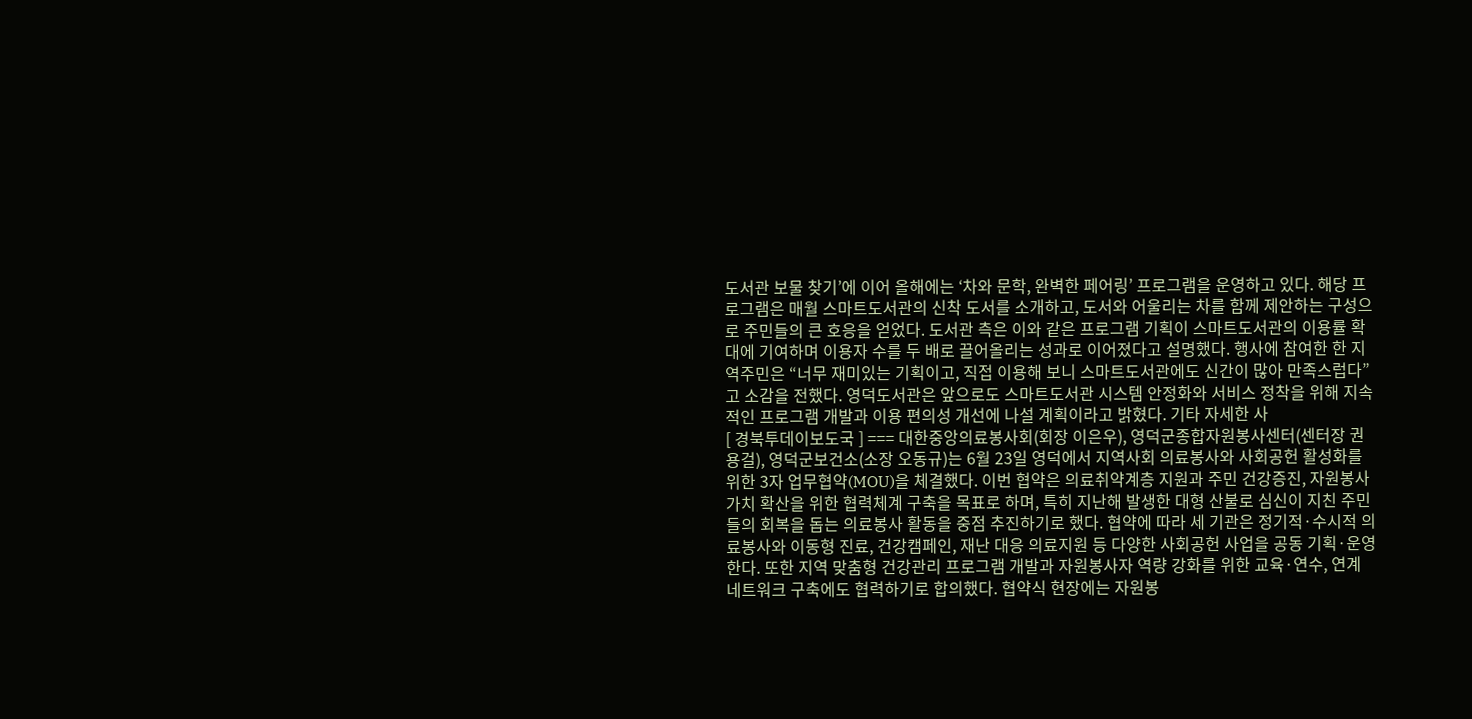도서관 보물 찾기’에 이어 올해에는 ‘차와 문학, 완벽한 페어링’ 프로그램을 운영하고 있다. 해당 프로그램은 매월 스마트도서관의 신착 도서를 소개하고, 도서와 어울리는 차를 함께 제안하는 구성으로 주민들의 큰 호응을 얻었다. 도서관 측은 이와 같은 프로그램 기획이 스마트도서관의 이용률 확대에 기여하며 이용자 수를 두 배로 끌어올리는 성과로 이어졌다고 설명했다. 행사에 참여한 한 지역주민은 “너무 재미있는 기획이고, 직접 이용해 보니 스마트도서관에도 신간이 많아 만족스럽다”고 소감을 전했다. 영덕도서관은 앞으로도 스마트도서관 시스템 안정화와 서비스 정착을 위해 지속적인 프로그램 개발과 이용 편의성 개선에 나설 계획이라고 밝혔다. 기타 자세한 사
[ 경북투데이보도국 ] === 대한중앙의료봉사회(회장 이은우), 영덕군종합자원봉사센터(센터장 권용걸), 영덕군보건소(소장 오동규)는 6월 23일 영덕에서 지역사회 의료봉사와 사회공헌 활성화를 위한 3자 업무협약(MOU)을 체결했다. 이번 협약은 의료취약계층 지원과 주민 건강증진, 자원봉사 가치 확산을 위한 협력체계 구축을 목표로 하며, 특히 지난해 발생한 대형 산불로 심신이 지친 주민들의 회복을 돕는 의료봉사 활동을 중점 추진하기로 했다. 협약에 따라 세 기관은 정기적·수시적 의료봉사와 이동형 진료, 건강캠페인, 재난 대응 의료지원 등 다양한 사회공헌 사업을 공동 기획·운영한다. 또한 지역 맞춤형 건강관리 프로그램 개발과 자원봉사자 역량 강화를 위한 교육·연수, 연계 네트워크 구축에도 협력하기로 합의했다. 협약식 현장에는 자원봉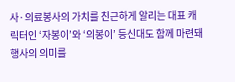사·의료봉사의 가치를 친근하게 알리는 대표 캐릭터인 ‘자봉이’와 ‘의봉이’ 등신대도 함께 마련돼 행사의 의미를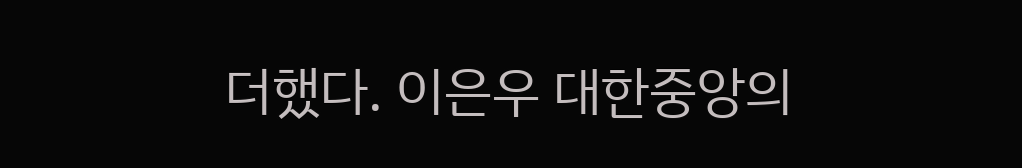더했다. 이은우 대한중앙의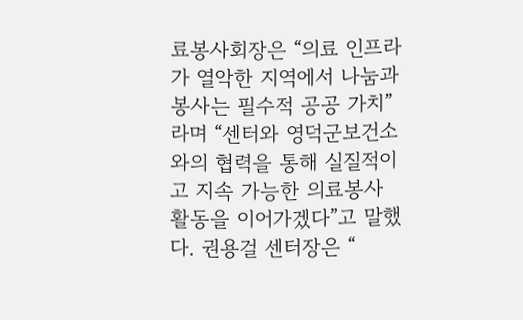료봉사회장은 “의료 인프라가 열악한 지역에서 나눔과 봉사는 필수적 공공 가치”라며 “센터와 영덕군보건소와의 협력을 통해 실질적이고 지속 가능한 의료봉사 활동을 이어가겠다”고 말했다. 권용걸 센터장은 “